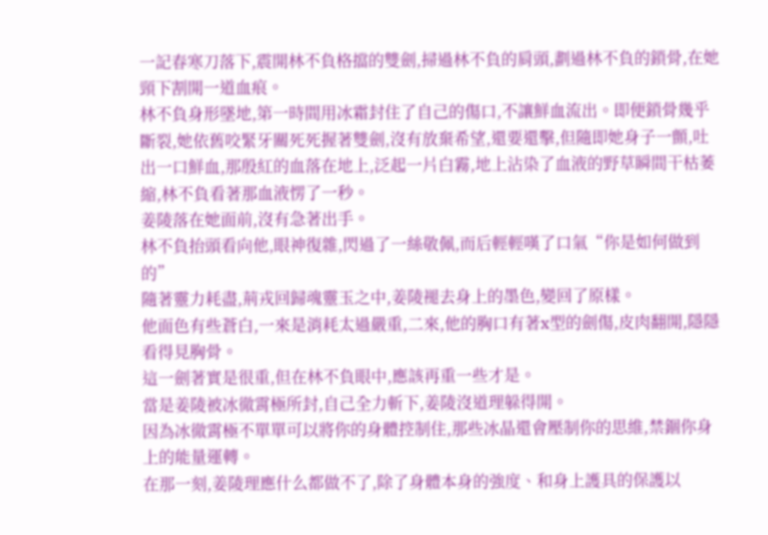一記春寒刀落下,震開林不負格擋的雙劍,掃過林不負的肩頭,劃過林不負的鎖骨,在她頸下割開一道血痕。
林不負身形墜地,第一時間用冰霜封住了自己的傷口,不讓鮮血流出。即便鎖骨幾乎斷裂,她依舊咬緊牙關死死握著雙劍,沒有放棄希望,還要還擊,但隨即她身子一顫,吐出一口鮮血,那殷紅的血落在地上,泛起一片白霧,地上沾染了血液的野草瞬間干枯萎縮,林不負看著那血液愣了一秒。
姜陵落在她面前,沒有急著出手。
林不負抬頭看向他,眼神復雜,閃過了一絲敬佩,而后輕輕嘆了口氣“你是如何做到的”
隨著靈力耗盡,荊戎回歸魂靈玉之中,姜陵褪去身上的墨色,變回了原樣。
他面色有些蒼白,一來是消耗太過嚴重,二來,他的胸口有著x型的劍傷,皮肉翻開,隱隱看得見胸骨。
這一劍著實是很重,但在林不負眼中,應該再重一些才是。
當是姜陵被冰徹霄極所封,自己全力斬下,姜陵沒道理躲得開。
因為冰徹霄極不單單可以將你的身體控制住,那些冰晶還會壓制你的思維,禁錮你身上的能量運轉。
在那一刻,姜陵理應什么都做不了,除了身體本身的強度、和身上護具的保護以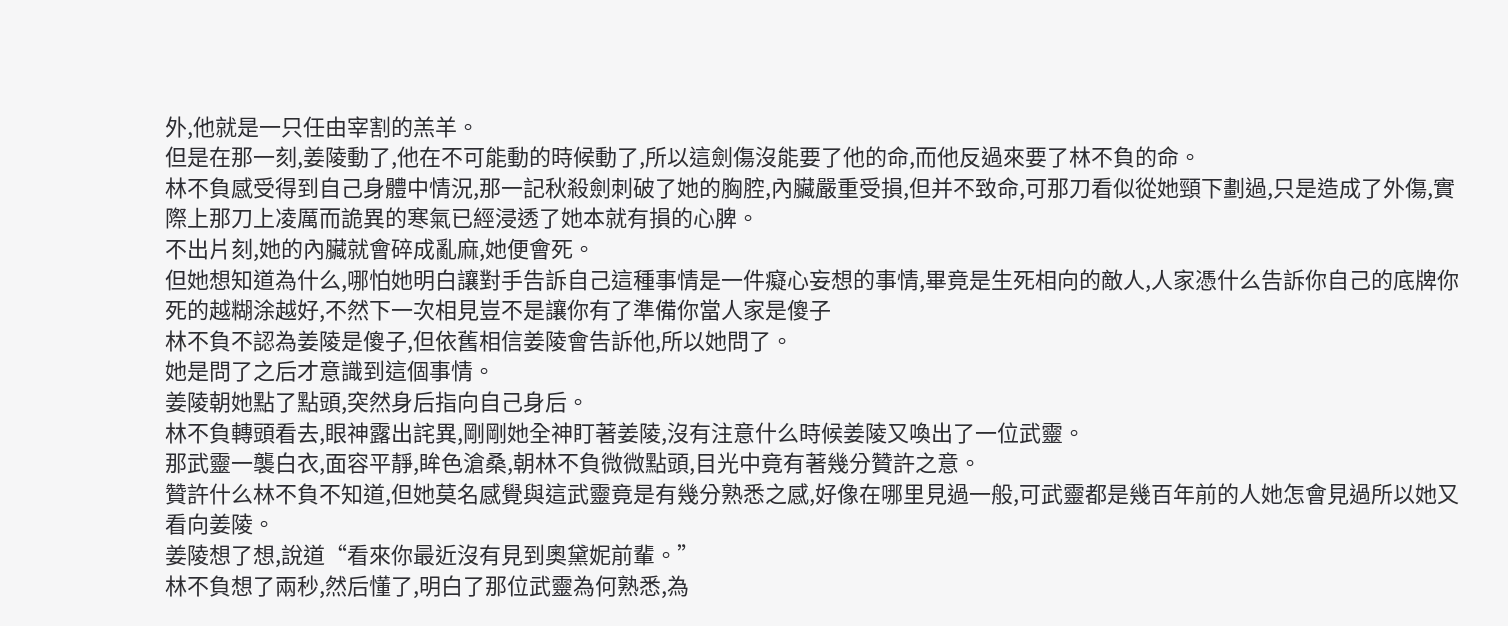外,他就是一只任由宰割的羔羊。
但是在那一刻,姜陵動了,他在不可能動的時候動了,所以這劍傷沒能要了他的命,而他反過來要了林不負的命。
林不負感受得到自己身體中情況,那一記秋殺劍刺破了她的胸腔,內臟嚴重受損,但并不致命,可那刀看似從她頸下劃過,只是造成了外傷,實際上那刀上凌厲而詭異的寒氣已經浸透了她本就有損的心脾。
不出片刻,她的內臟就會碎成亂麻,她便會死。
但她想知道為什么,哪怕她明白讓對手告訴自己這種事情是一件癡心妄想的事情,畢竟是生死相向的敵人,人家憑什么告訴你自己的底牌你死的越糊涂越好,不然下一次相見豈不是讓你有了準備你當人家是傻子
林不負不認為姜陵是傻子,但依舊相信姜陵會告訴他,所以她問了。
她是問了之后才意識到這個事情。
姜陵朝她點了點頭,突然身后指向自己身后。
林不負轉頭看去,眼神露出詫異,剛剛她全神盯著姜陵,沒有注意什么時候姜陵又喚出了一位武靈。
那武靈一襲白衣,面容平靜,眸色滄桑,朝林不負微微點頭,目光中竟有著幾分贊許之意。
贊許什么林不負不知道,但她莫名感覺與這武靈竟是有幾分熟悉之感,好像在哪里見過一般,可武靈都是幾百年前的人她怎會見過所以她又看向姜陵。
姜陵想了想,說道“看來你最近沒有見到奧黛妮前輩。”
林不負想了兩秒,然后懂了,明白了那位武靈為何熟悉,為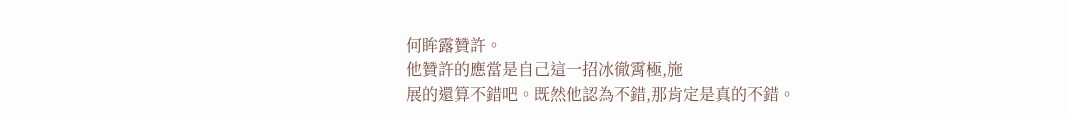何眸露贊許。
他贊許的應當是自己這一招冰徹霄極,施
展的還算不錯吧。既然他認為不錯,那肯定是真的不錯。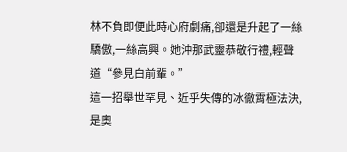林不負即便此時心府劇痛,卻還是升起了一絲驕傲,一絲高興。她沖那武靈恭敬行禮,輕聲道“參見白前輩。”
這一招舉世罕見、近乎失傳的冰徹霄極法決,是奧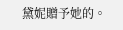黛妮贈予她的。